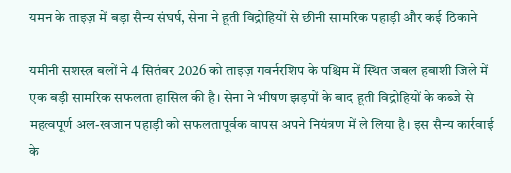यमन के ताइज़ में बड़ा सैन्य संघर्ष, सेना ने हूती विद्रोहियों से छीनी सामरिक पहाड़ी और कई ठिकाने

यमीनी सशस्त्र बलों ने 4 सितंबर 2026 को ताइज़ गवर्नरशिप के पश्चिम में स्थित जबल हबाशी जिले में एक बड़ी सामरिक सफलता हासिल की है। सेना ने भीषण झड़पों के बाद हूती विद्रोहियों के कब्जे से महत्वपूर्ण अल-खजान पहाड़ी को सफलतापूर्वक वापस अपने नियंत्रण में ले लिया है। इस सैन्य कार्रवाई के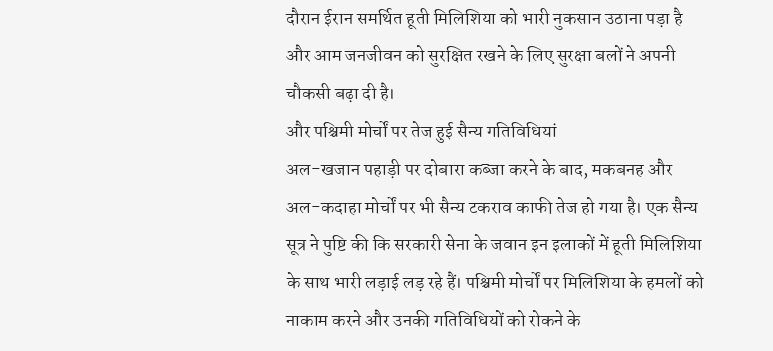दौरान ईरान समर्थित हूती मिलिशिया को भारी नुकसान उठाना पड़ा है और आम जनजीवन को सुरक्षित रखने के लिए सुरक्षा बलों ने अपनी चौकसी बढ़ा दी है।
और पश्चिमी मोर्चों पर तेज हुई सैन्य गतिविधियां
अल-खजान पहाड़ी पर दोबारा कब्जा करने के बाद, मकबनह और अल-कदाहा मोर्चों पर भी सैन्य टकराव काफी तेज हो गया है। एक सैन्य सूत्र ने पुष्टि की कि सरकारी सेना के जवान इन इलाकों में हूती मिलिशिया के साथ भारी लड़ाई लड़ रहे हैं। पश्चिमी मोर्चों पर मिलिशिया के हमलों को नाकाम करने और उनकी गतिविधियों को रोकने के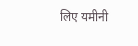लिए यमीनी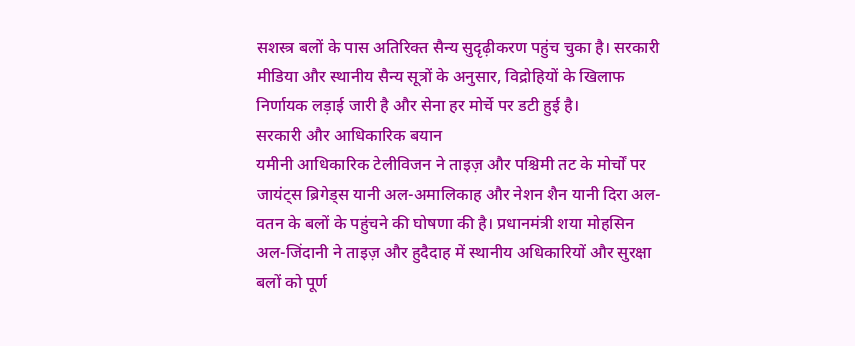सशस्त्र बलों के पास अतिरिक्त सैन्य सुदृढ़ीकरण पहुंच चुका है। सरकारी मीडिया और स्थानीय सैन्य सूत्रों के अनुसार, विद्रोहियों के खिलाफ निर्णायक लड़ाई जारी है और सेना हर मोर्चे पर डटी हुई है।
सरकारी और आधिकारिक बयान
यमीनी आधिकारिक टेलीविजन ने ताइज़ और पश्चिमी तट के मोर्चों पर जायंट्स ब्रिगेड्स यानी अल-अमालिकाह और नेशन शैन यानी दिरा अल-वतन के बलों के पहुंचने की घोषणा की है। प्रधानमंत्री शया मोहसिन अल-जिंदानी ने ताइज़ और हुदैदाह में स्थानीय अधिकारियों और सुरक्षा बलों को पूर्ण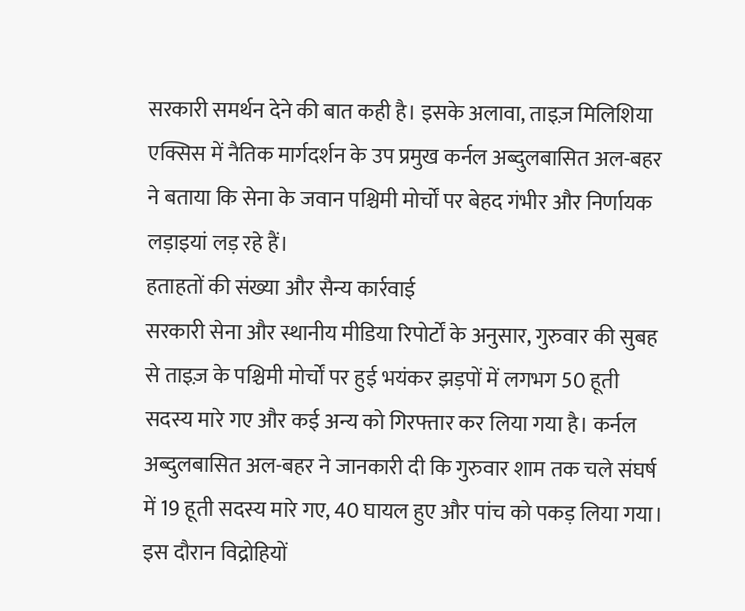सरकारी समर्थन देने की बात कही है। इसके अलावा, ताइज़ मिलिशिया एक्सिस में नैतिक मार्गदर्शन के उप प्रमुख कर्नल अब्दुलबासित अल-बहर ने बताया कि सेना के जवान पश्चिमी मोर्चों पर बेहद गंभीर और निर्णायक लड़ाइयां लड़ रहे हैं।
हताहतों की संख्या और सैन्य कार्रवाई
सरकारी सेना और स्थानीय मीडिया रिपोर्टों के अनुसार, गुरुवार की सुबह से ताइज़ के पश्चिमी मोर्चों पर हुई भयंकर झड़पों में लगभग 50 हूती सदस्य मारे गए और कई अन्य को गिरफ्तार कर लिया गया है। कर्नल अब्दुलबासित अल-बहर ने जानकारी दी कि गुरुवार शाम तक चले संघर्ष में 19 हूती सदस्य मारे गए, 40 घायल हुए और पांच को पकड़ लिया गया। इस दौरान विद्रोहियों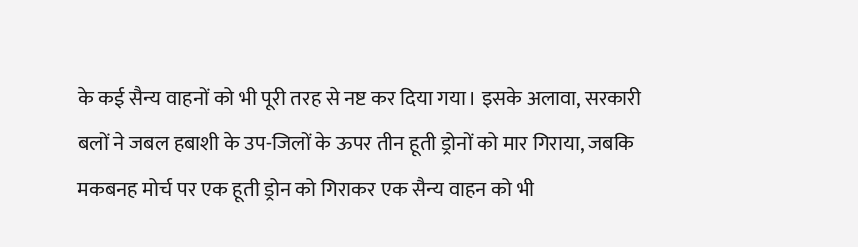के कई सैन्य वाहनों को भी पूरी तरह से नष्ट कर दिया गया। इसके अलावा, सरकारी बलों ने जबल हबाशी के उप-जिलों के ऊपर तीन हूती ड्रोनों को मार गिराया, जबकि मकबनह मोर्च पर एक हूती ड्रोन को गिराकर एक सैन्य वाहन को भी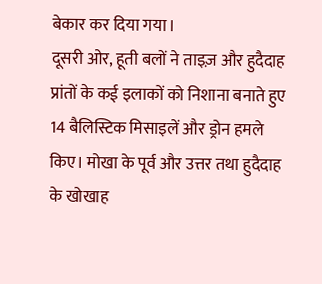बेकार कर दिया गया।
दूसरी ओर, हूती बलों ने ताइज़ और हुदैदाह प्रांतों के कई इलाकों को निशाना बनाते हुए 14 बैलिस्टिक मिसाइलें और ड्रोन हमले किए। मोखा के पूर्व और उत्तर तथा हुदैदाह के खोखाह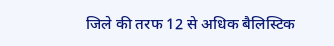जिले की तरफ 12 से अधिक बैलिस्टिक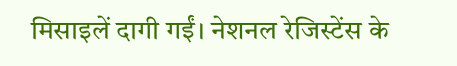मिसाइलें दागी गईं। नेशनल रेजिस्टेंस के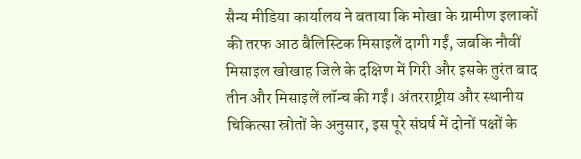सैन्य मीडिया कार्यालय ने बताया कि मोखा के ग्रामीण इलाकों की तरफ आठ बैलिस्टिक मिसाइलें दागी गईं, जबकि नौवीं मिसाइल खोखाह जिले के दक्षिण में गिरी और इसके तुरंत बाद तीन और मिसाइलें लॉन्च की गईं। अंतरराष्ट्रीय और स्थानीय चिकित्सा स्रोतों के अनुसार, इस पूरे संघर्ष में दोनों पक्षों के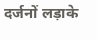दर्जनों लड़ाके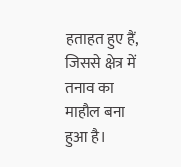हताहत हुए हैं, जिससे क्षेत्र में तनाव का माहौल बना हुआ है।